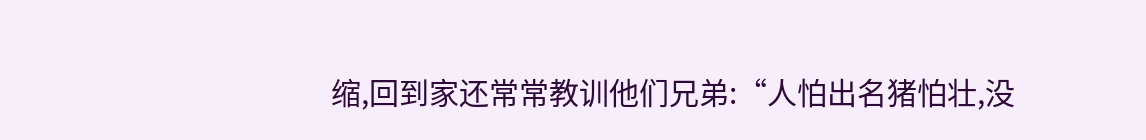缩,回到家还常常教训他们兄弟:“人怕出名猪怕壮,没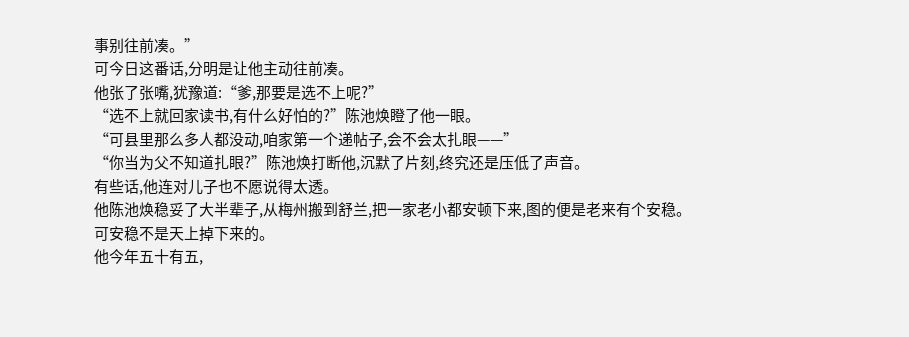事别往前凑。”
可今日这番话,分明是让他主动往前凑。
他张了张嘴,犹豫道:“爹,那要是选不上呢?”
“选不上就回家读书,有什么好怕的?”陈池焕瞪了他一眼。
“可县里那么多人都没动,咱家第一个递帖子,会不会太扎眼——”
“你当为父不知道扎眼?”陈池焕打断他,沉默了片刻,终究还是压低了声音。
有些话,他连对儿子也不愿说得太透。
他陈池焕稳妥了大半辈子,从梅州搬到舒兰,把一家老小都安顿下来,图的便是老来有个安稳。
可安稳不是天上掉下来的。
他今年五十有五,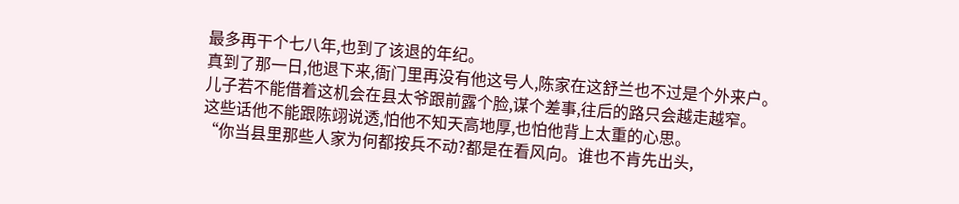最多再干个七八年,也到了该退的年纪。
真到了那一日,他退下来,衙门里再没有他这号人,陈家在这舒兰也不过是个外来户。
儿子若不能借着这机会在县太爷跟前露个脸,谋个差事,往后的路只会越走越窄。
这些话他不能跟陈翊说透,怕他不知天高地厚,也怕他背上太重的心思。
“你当县里那些人家为何都按兵不动?都是在看风向。谁也不肯先出头,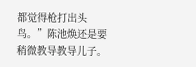都觉得枪打出头鸟。”陈池焕还是要稍微教导教导儿子。